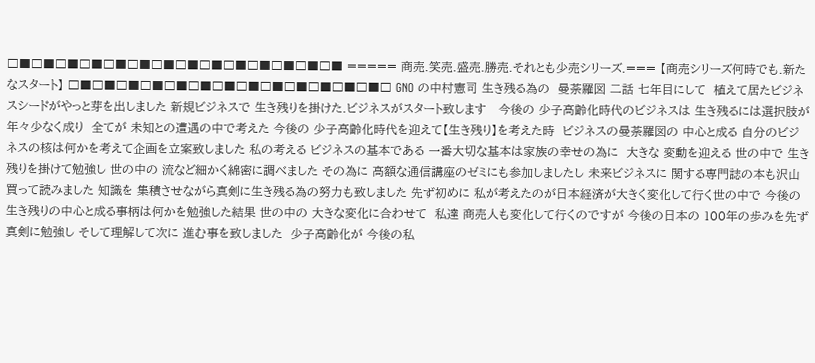□■□■□■□■□■□■□■□■□■□■□■□■□■□■ ===== 商売.笑売.盛売.勝売.それとも少売シリーズ.=== 【商売シリーズ何時でも.新たなスタート】 □■□■□■□■□■□■□■□■□■□■□■□■□■□ GNO の中村憲司 生き残る為の  曼荼羅図 二話 七年目にして  植えて居たビジネスシードがやっと芽を出しました 新規ビジネスで 生き残りを掛けた.ビジネスがスタート致します   今後の 少子高齢化時代のビジネスは 生き残るには選択肢が 年々少なく成り  全てが 未知との遭遇の中で考えた 今後の 少子高齢化時代を迎えて【生き残り】を考えた時  ビジネスの曼荼羅図の 中心と成る 自分のビジネスの核は何かを考えて企画を立案致しました 私の考える ビジネスの基本である 一番大切な基本は家族の幸せの為に  大きな 変動を迎える 世の中で 生き残りを掛けて勉強し 世の中の 流など細かく綿密に調べました その為に 高額な通信講座のゼミにも参加しましたし 未来ビジネスに 関する専門誌の本も沢山買って読みました 知識を 集積させながら真剣に生き残る為の努力も致しました 先ず初めに 私が考えたのが日本経済が大きく変化して行く世の中で 今後の 生き残りの中心と成る事柄は何かを勉強した結果 世の中の 大きな変化に合わせて  私達 商売人も変化して行くのですが 今後の日本の 100年の歩みを先ず 真剣に勉強し そして理解して次に 進む事を致しました  少子高齢化が 今後の私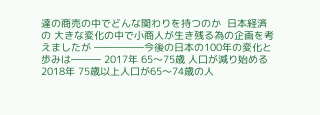達の商売の中でどんな関わりを持つのか  日本経済の 大きな変化の中で小商人が生き残る為の企画を考えましたが ―――――今後の日本の100年の変化と歩みは――― 2017年 65〜75歳 人口が減り始める 2018年 75歳以上人口が65〜74歳の人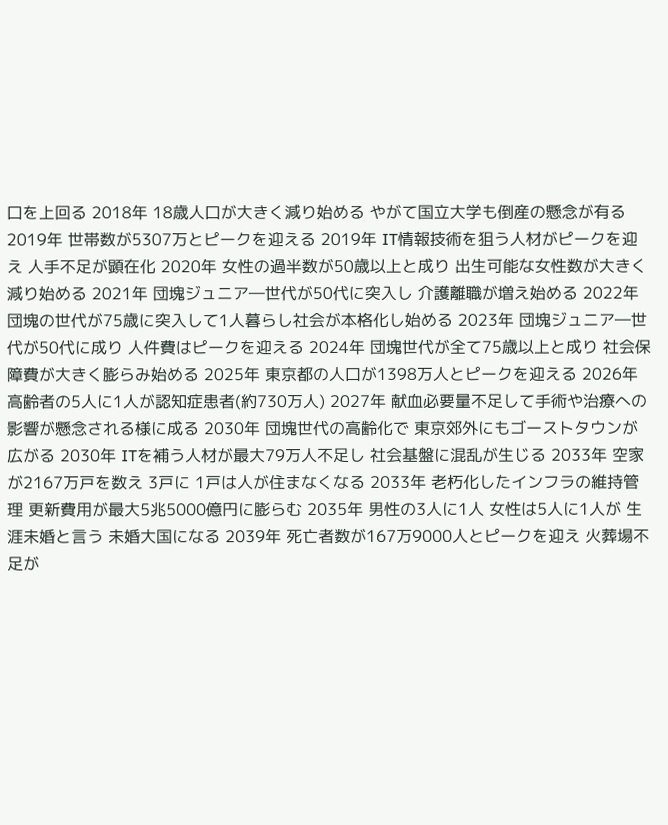口を上回る 2018年 18歳人口が大きく減り始める やがて国立大学も倒産の懸念が有る 2019年 世帯数が5307万とピークを迎える 2019年 IT情報技術を狙う人材がピークを迎え 人手不足が顕在化 2020年 女性の過半数が50歳以上と成り 出生可能な女性数が大きく減り始める 2021年 団塊ジュニア―世代が50代に突入し 介護離職が増え始める 2022年 団塊の世代が75歳に突入して1人暮らし社会が本格化し始める 2023年 団塊ジュニア―世代が50代に成り 人件費はピークを迎える 2024年 団塊世代が全て75歳以上と成り 社会保障費が大きく膨らみ始める 2025年 東京都の人口が1398万人とピークを迎える 2026年 高齢者の5人に1人が認知症患者(約730万人) 2027年 献血必要量不足して手術や治療への影響が懸念される様に成る 2030年 団塊世代の高齢化で 東京郊外にもゴーストタウンが広がる 2030年 ITを補う人材が最大79万人不足し 社会基盤に混乱が生じる 2033年 空家が2167万戸を数え 3戸に 1戸は人が住まなくなる 2033年 老朽化したインフラの維持管理 更新費用が最大5兆5000億円に膨らむ 2035年 男性の3人に1人 女性は5人に1人が 生涯未婚と言う 未婚大国になる 2039年 死亡者数が167万9000人とピークを迎え 火葬場不足が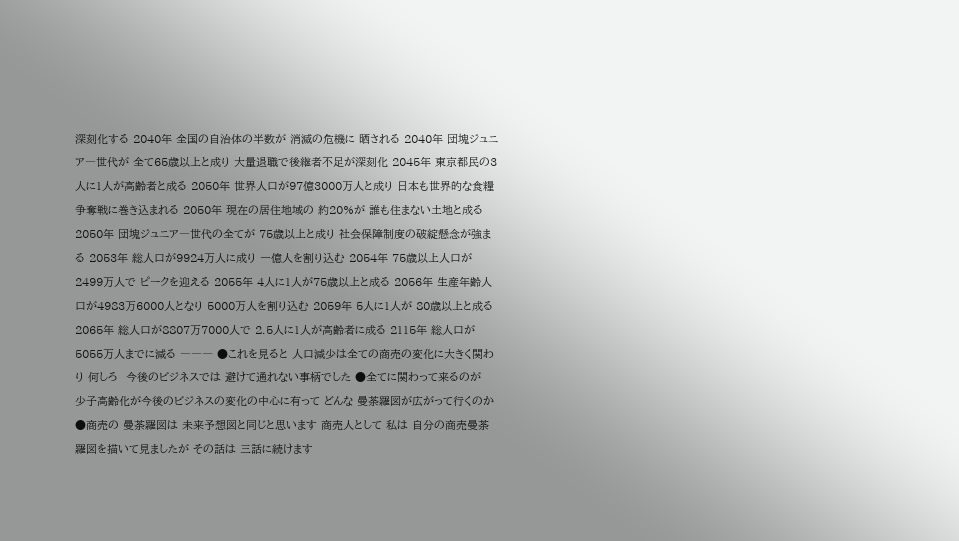深刻化する 2040年 全国の自治体の半数が 消滅の危機に 晒される 2040年 団塊ジュニア―世代が 全て65歳以上と成り 大量退職で後継者不足が深刻化 2045年 東京都民の3人に1人が高齢者と成る 2050年 世界人口が97億3000万人と成り 日本も世界的な食糧争奪戦に巻き込まれる 2050年 現在の居住地域の 約20%が 誰も住まない土地と成る 2050年 団塊ジュニア―世代の全てが 75歳以上と成り 社会保障制度の破綻懸念が強まる 2053年 総人口が9924万人に成り 一億人を割り込む 2054年 75歳以上人口が2499万人で ピークを迎える 2055年 4人に1人が75歳以上と成る 2056年 生産年齢人口が4983万6000人となり 5000万人を割り込む 2059年 5人に1人が 80歳以上と成る 2065年 総人口が8807万7000人で 2.5人に1人が高齢者に成る 2115年 総人口が 5055万人までに減る ――― ●これを見ると 人口減少は全ての商売の変化に大きく関わり 何しろ  今後のビジネスでは 避けて通れない事柄でした ●全てに関わって来るのが  少子高齢化が今後のビジネスの変化の中心に有って どんな 曼荼羅図が広がって行くのか  ●商売の 曼荼羅図は 未来予想図と同じと思います 商売人として 私は 自分の商売曼荼羅図を描いて見ましたが その話は 三話に続けます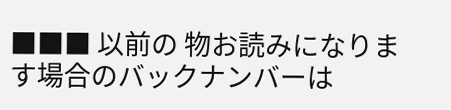■■■ 以前の 物お読みになります場合のバックナンバーは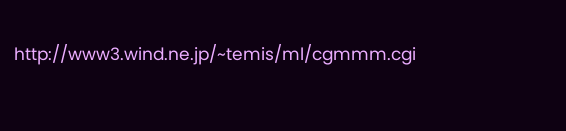http://www3.wind.ne.jp/~temis/ml/cgmmm.cgi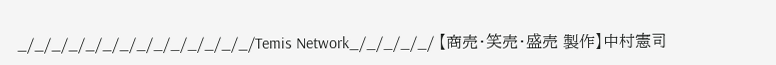_/_/_/_/_/_/_/_/_/_/_/_/_/_/Temis Network_/_/_/_/_/ 【商売・笑売・盛売 製作】中村憲司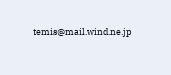temis@mail.wind.ne.jp